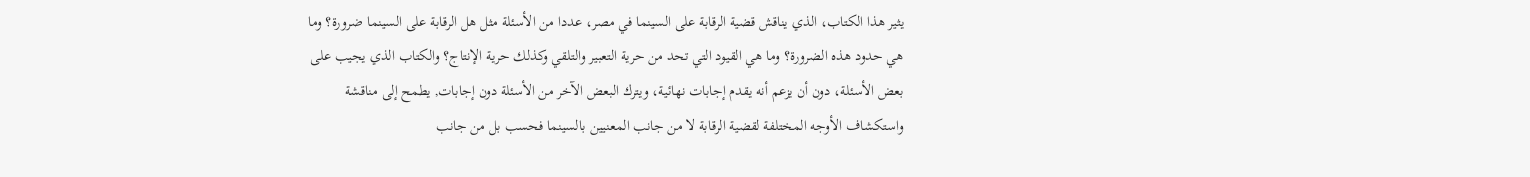يثير هذا الكتاب، الذي يناقش قضية الرقابة على السينما في مصر، عددا من الأسئلة مثل هل الرقابة على السينما ضرورة؟ وما هي حدود هذه الضرورة؟ وما هي القيود التي تحد من حرية التعبير والتلقي وكذلك حرية الإنتاج؟ والكتاب الذي يجيب على بعض الأسئلة، دون أن يزعم أنه يقدم إجابات نهائية، ويترك البعض الآخر من الأسئلة دون إجابات, يطمح إلى مناقشة واستكشاف الأوجه المختلفة لقضية الرقابة لا من جانب المعنيين بالسينما فحسب بل من جانب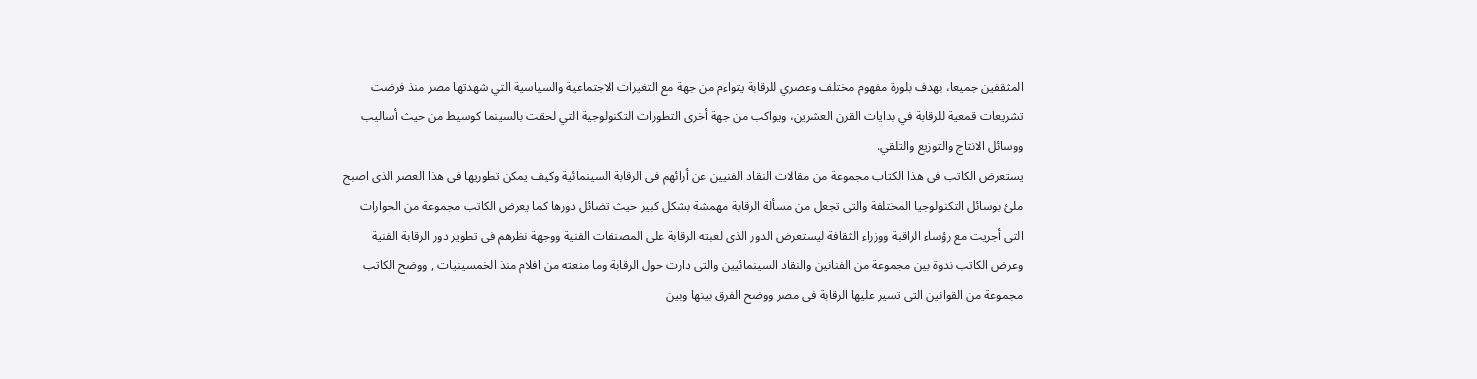المثقفين جميعا، بهدف بلورة مفهوم مختلف وعصري للرقابة يتواءم من جهة مع التغيرات الاجتماعية والسياسية التي شهدتها مصر منذ فرضت تشريعات قمعية للرقابة في بدايات القرن العشرين، ويواكب من جهة أخرى التطورات التكنولوجية التي لحقت بالسينما كوسيط من حيث أساليب ووسائل الانتاج والتوزيع والتلقي.
يستعرض الكاتب فى هذا الكتاب مجموعة من مقالات النقاد الفنيين عن أرائهم فى الرقابة السينمائية وكيف يمكن تطوريها فى هذا العصر الذى اصبح ملئ بوسائل التكنولوجيا المختلفة والتى تجعل من مسألة الرقابة مهمشة بشكل كبير حيث تضائل دورها كما يعرض الكاتب مجموعة من الحوارات التى أجريت مع رؤساء الراقبة ووزراء الثقافة ليستعرض الدور الذى لعبته الرقابة على المصنفات الفنية ووجهة نظرهم فى تطوير دور الرقابة الفنية وعرض الكاتب ندوة بين مجموعة من الفنانين والنقاد السينمائيين والتى دارت حول الرقابة وما منعته من افلام منذ الخمسينيات , ووضح الكاتب مجموعة من القوانين التى تسير عليها الرقابة فى مصر ووضح الفرق بينها وبين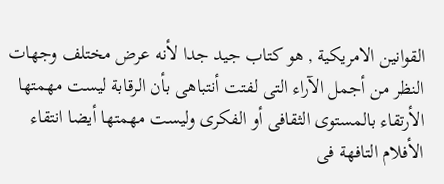القوانين الامريكية , هو كتاب جيد جدا لأنه عرض مختلف وجهات النظر من أجمل الآراء التى لفتت أنتباهى بأن الرقابة ليست مهمتها الأرتقاء بالمستوى الثقافى أو الفكرى وليست مهمتها أيضا انتقاء الأفلام التافهة فى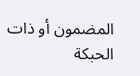المضمون أو ذات الحبكة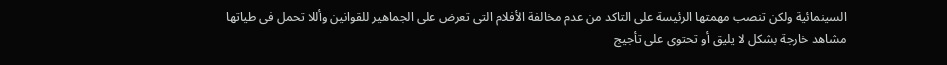السينمائية ولكن تنصب مهمتها الرئيسة على التاكد من عدم مخالفة الأفلام التى تعرض على الجماهير للقوانين وأللا تحمل فى طياتها مشاهد خارجة بشكل لا يليق أو تحتوى على تأجيج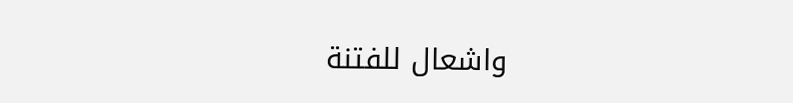واشعال للفتنة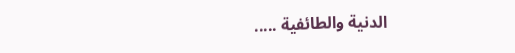الدنية والطائفية .....